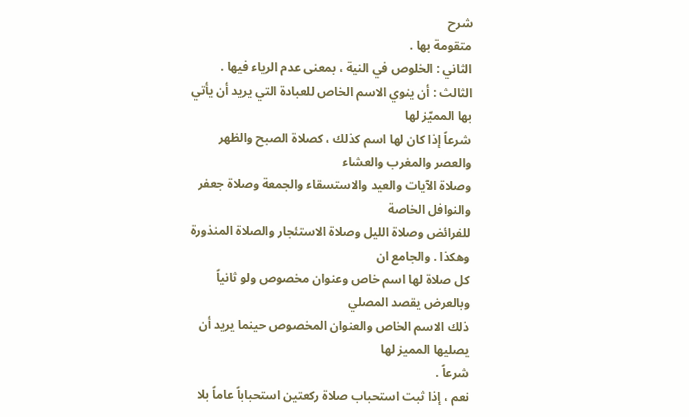شرح
متقومة بها .
الثاني : الخلوص في النية ، بمعنى عدم الرياء فيها .
الثالث : أن ينوي الاسم الخاص للعبادة التي يريد أن يأتي بها المميّز لها
شرعاً إذا كان لها اسم كذلك ، كصلاة الصبح والظهر والعصر والمغرب والعشاء
وصلاة الآيات والعيد والاستسقاء والجمعة وصلاة جعفر والنوافل الخاصة
للفرائض وصلاة الليل وصلاة الاستئجار والصلاة المنذورة وهكذا . والجامع ان
كل صلاة لها اسم خاص وعنوان مخصوص ولو ثانياً وبالعرض يقصد المصلي
ذلك الاسم الخاص والعنوان المخصوص حينما يريد أن يصليها المميز لها
شرعاً .
نعم ، إذا ثبت استحباب صلاة ركعتين استحباباً عاماً بلا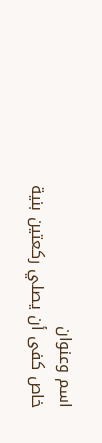اسم وعنوان
خاص كفى أن يصلي ركعتين بنية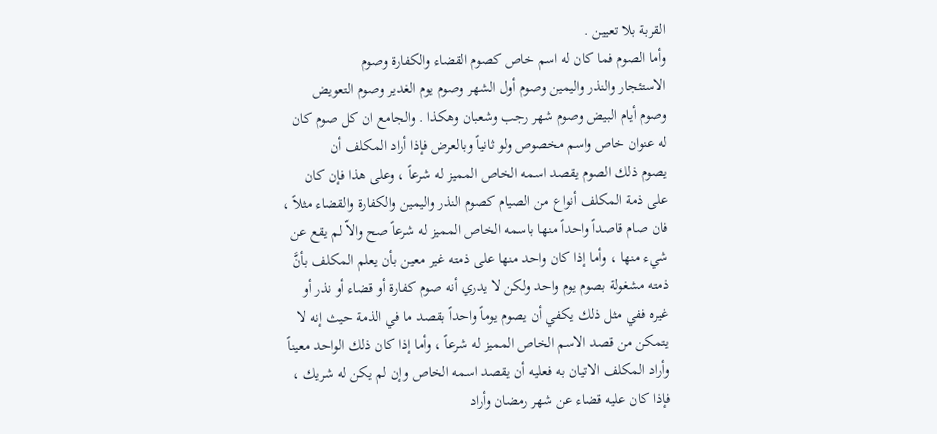القربة بلا تعيين .
وأما الصوم فما كان له اسم خاص كصوم القضاء والكفارة وصوم
الاستئجار والنذر واليمين وصوم أول الشهر وصوم يوم الغدير وصوم التعويض
وصوم أيام البيض وصوم شهر رجب وشعبان وهكذا . والجامع ان كل صوم كان
له عنوان خاص واسم مخصوص ولو ثانياً وبالعرض فإذا أراد المكلف أن
يصوم ذلك الصوم يقصد اسمه الخاص المميز له شرعاً ، وعلى هذا فإن كان
على ذمة المكلف أنواع من الصيام كصوم النذر واليمين والكفارة والقضاء مثلاً ،
فان صام قاصداً واحداً منها باسمه الخاص المميز له شرعاً صح والاّ لم يقع عن
شيء منها ، وأما إذا كان واحد منها على ذمته غير معين بأن يعلم المكلف بأنَّ
ذمته مشغولة بصوم يوم واحد ولكن لا يدري أنه صوم كفارة أو قضاء أو نذر أو
غيره ففي مثل ذلك يكفي أن يصوم يوماً واحداً بقصد ما في الذمة حيث إنه لا
يتمكن من قصد الاسم الخاص المميز له شرعاً ، وأما إذا كان ذلك الواحد معيناً
وأراد المكلف الاتيان به فعليه أن يقصد اسمه الخاص وإن لم يكن له شريك ،
فإذا كان عليه قضاء عن شهر رمضان وأراد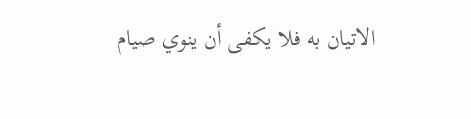الاتيان به فلا يكفى أن ينوي صيام